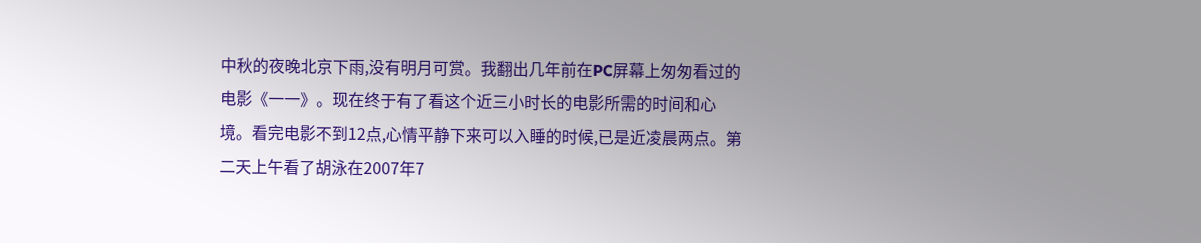中秋的夜晚北京下雨,没有明月可赏。我翻出几年前在PC屏幕上匆匆看过的电影《一一》。现在终于有了看这个近三小时长的电影所需的时间和心境。看完电影不到12点,心情平静下来可以入睡的时候,已是近凌晨两点。第二天上午看了胡泳在2007年7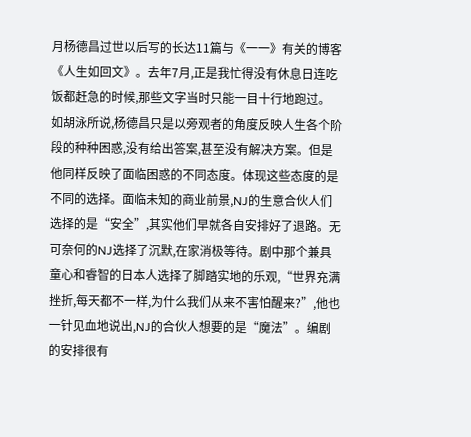月杨德昌过世以后写的长达11篇与《一一》有关的博客《人生如回文》。去年7月,正是我忙得没有休息日连吃饭都赶急的时候,那些文字当时只能一目十行地跑过。
如胡泳所说,杨德昌只是以旁观者的角度反映人生各个阶段的种种困惑,没有给出答案,甚至没有解决方案。但是他同样反映了面临困惑的不同态度。体现这些态度的是不同的选择。面临未知的商业前景,NJ的生意合伙人们选择的是“安全”,其实他们早就各自安排好了退路。无可奈何的NJ选择了沉默,在家消极等待。剧中那个兼具童心和睿智的日本人选择了脚踏实地的乐观,“世界充满挫折,每天都不一样,为什么我们从来不害怕醒来?”,他也一针见血地说出,NJ的合伙人想要的是“魔法”。编剧的安排很有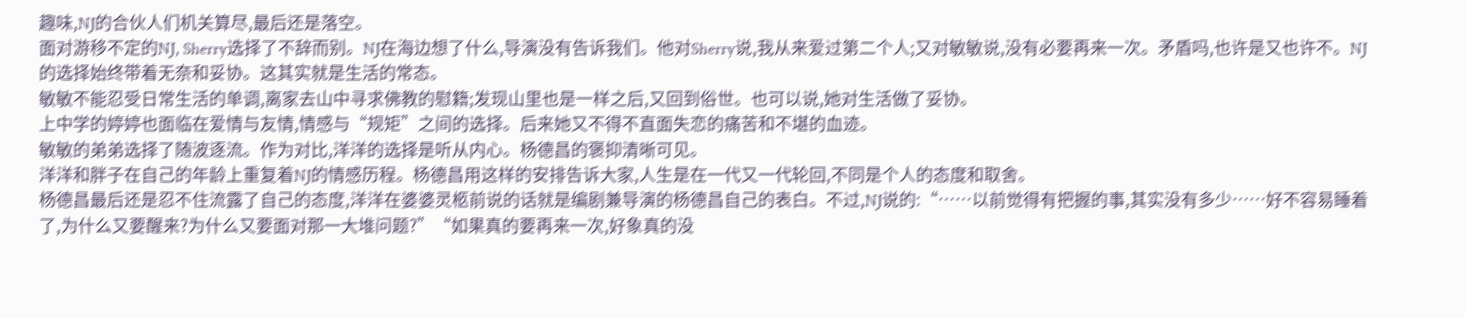趣味,NJ的合伙人们机关算尽,最后还是落空。
面对游移不定的NJ, Sherry选择了不辞而别。NJ在海边想了什么,导演没有告诉我们。他对Sherry说,我从来爱过第二个人;又对敏敏说,没有必要再来一次。矛盾吗,也许是又也许不。NJ的选择始终带着无奈和妥协。这其实就是生活的常态。
敏敏不能忍受日常生活的单调,离家去山中寻求佛教的慰籍;发现山里也是一样之后,又回到俗世。也可以说,她对生活做了妥协。
上中学的婷婷也面临在爱情与友情,情感与“规矩”之间的选择。后来她又不得不直面失恋的痛苦和不堪的血迹。
敏敏的弟弟选择了随波逐流。作为对比,洋洋的选择是听从内心。杨德昌的褒抑清晰可见。
洋洋和胖子在自己的年龄上重复着NJ的情感历程。杨德昌用这样的安排告诉大家,人生是在一代又一代轮回,不同是个人的态度和取舍。
杨德昌最后还是忍不住流露了自己的态度,洋洋在婆婆灵柩前说的话就是编剧兼导演的杨德昌自己的表白。不过,NJ说的:“……以前觉得有把握的事,其实没有多少……好不容易睡着了,为什么又要醒来?为什么又要面对那一大堆问题?”“如果真的要再来一次,好象真的没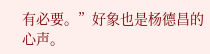有必要。”好象也是杨德昌的心声。